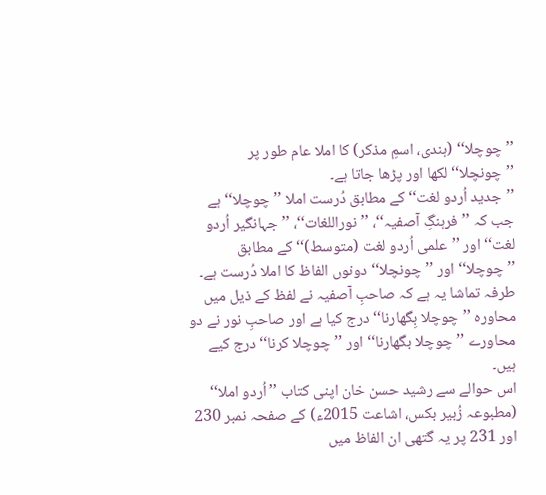’’چوچلا‘‘ (ہندی، اسمِ مذکر) کا املا عام طور پر ’’چونچلا‘‘ لکھا اور پڑھا جاتا ہے۔
’’جدید اُردو لغت‘‘ کے مطابق دُرست املا ’’چوچلا‘‘ ہے جب کہ ’’فرہنگِ آصفیہ‘‘، ’’نوراللغات‘‘، ’’جہانگیر اُردو لغت‘‘ اور ’’علمی اُردو لغت (متوسط)‘‘ کے مطابق ’’چوچلا‘‘ اور ’’چونچلا‘‘ دونوں الفاظ کا املا دُرست ہے۔
طرفہ تماشا یہ ہے کہ صاحبِ آصفیہ نے لفظ کے ذیل میں محاورہ ’’چوچلا بِگھارنا‘‘ درج کیا ہے اور صاحبِ نور نے دو محاورے ’’چوچلا بگھارنا‘‘ اور ’’چوچلا کرنا‘‘ درج کیے ہیں۔
اس حوالے سے رشید حسن خان اپنی کتاب ’’اُردو املا‘‘ (مطبوعہ زُبیر بکس، اشاعت 2015ء) کے صفحہ نمبر 230 اور 231 پر یہ گتھی ان الفاظ میں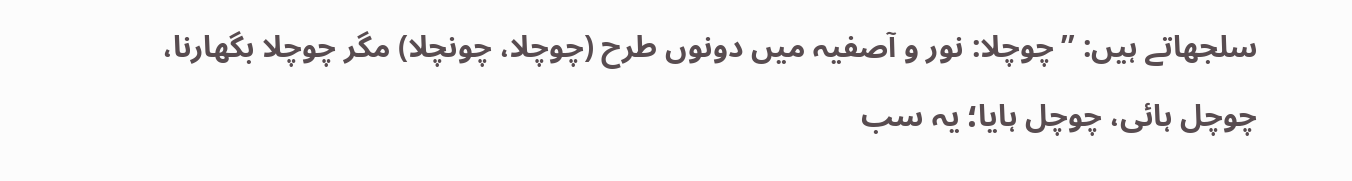سلجھاتے ہیں: ’’چوچلا: نور و آصفیہ میں دونوں طرح (چوچلا، چونچلا) مگر چوچلا بگھارنا، چوچل ہائی، چوچل ہایا؛ یہ سب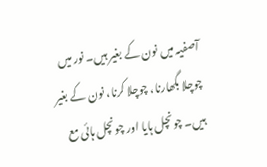آصفیہ میں نون کے بغیر ہیں۔ نور میں چوچلا بگھارنا، چوچلا کرنا، نون کے بغیر ہیں۔ چونچل ہایا اور چونچل ہائی مع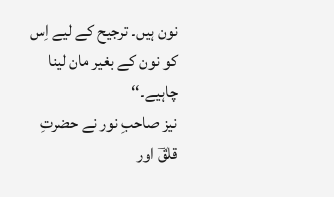نون ہیں۔ ترجیح کے لیے اِس کو نون کے بغیر مان لینا چاہیے۔‘‘
نیز صاحبِ نور نے حضرتِ قلقؔ اور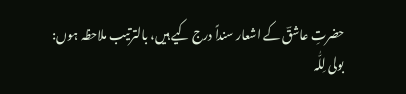حضرتِ عاشقؔ کے اشعار سنداً درج کیے ہیں، بالترتیب ملاحظہ ہوں:
بولی لِلّٰہ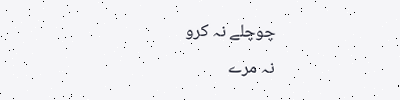چوچلے نہ کرو
نہ مرے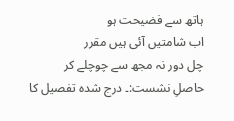ہاتھ سے فضیحت ہو
اب شامتیں آئی ہیں مقرر
چل دور نہ مجھ سے چوچلے کر
حاصلِ نشست:۔ درج شدہ تفصیل کا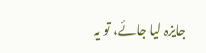جایزہ لیا جائے، تو یہ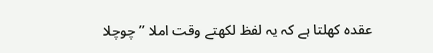عقدہ کھلتا ہے کہ یہ لفظ لکھتے وقت املا ’’چوچلا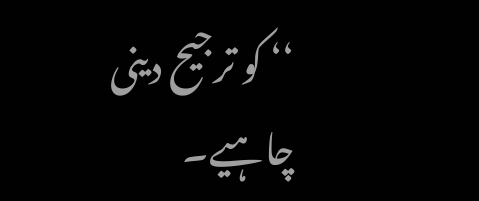‘‘ کو ترجیح دینی چاہیے۔